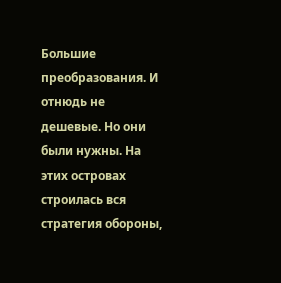Большие преобразования. И отнюдь не дешевые. Но они были нужны. На этих островах строилась вся стратегия обороны,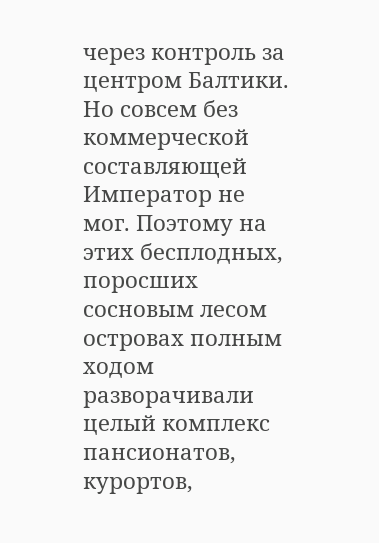через контроль за центром Балтики. Но совсем без коммерческой составляющей Император не мог. Поэтому на этих бесплодных, поросших сосновым лесом островах полным ходом разворачивали целый комплекс пансионатов, курортов,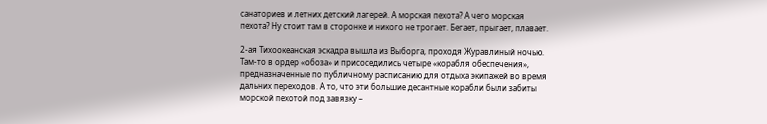санаториев и летних детский лагерей. А морская пехота? А чего морская пехота? Ну стоит там в сторонке и никого не трогает. Бегает, прыгает, плавает.

2-ая Тихоокеанская эскадра вышла из Выборга, проходя Журавлиный ночью. Там-то в ордер «обоза» и присоседились четыре «корабля обеспечения», предназначенные по публичному расписанию для отдыха экипажей во время дальних переходов. А то, что эти большие десантные корабли были забиты морской пехотой под завязку –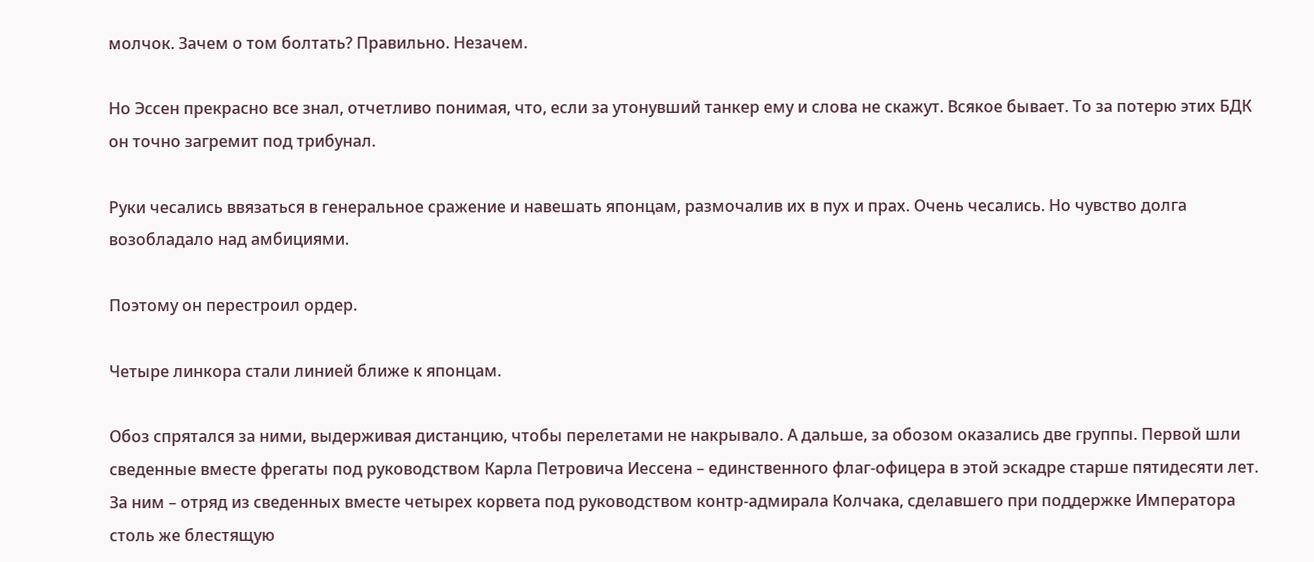молчок. Зачем о том болтать? Правильно. Незачем.

Но Эссен прекрасно все знал, отчетливо понимая, что, если за утонувший танкер ему и слова не скажут. Всякое бывает. То за потерю этих БДК он точно загремит под трибунал.

Руки чесались ввязаться в генеральное сражение и навешать японцам, размочалив их в пух и прах. Очень чесались. Но чувство долга возобладало над амбициями.

Поэтому он перестроил ордер.

Четыре линкора стали линией ближе к японцам.

Обоз спрятался за ними, выдерживая дистанцию, чтобы перелетами не накрывало. А дальше, за обозом оказались две группы. Первой шли сведенные вместе фрегаты под руководством Карла Петровича Иессена – единственного флаг-офицера в этой эскадре старше пятидесяти лет. За ним – отряд из сведенных вместе четырех корвета под руководством контр-адмирала Колчака, сделавшего при поддержке Императора столь же блестящую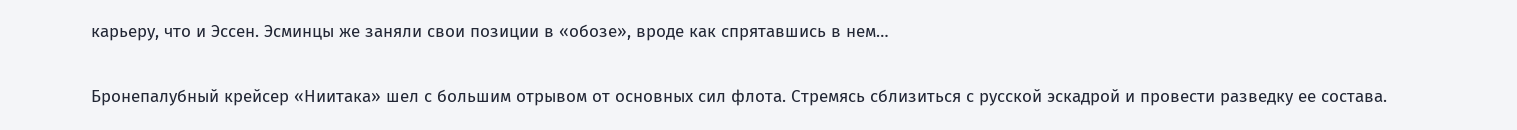карьеру, что и Эссен. Эсминцы же заняли свои позиции в «обозе», вроде как спрятавшись в нем…

Бронепалубный крейсер «Ниитака» шел с большим отрывом от основных сил флота. Стремясь сблизиться с русской эскадрой и провести разведку ее состава.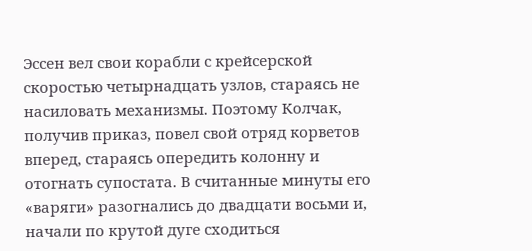Эссен вел свои корабли с крейсерской скоростью четырнадцать узлов, стараясь не насиловать механизмы. Поэтому Колчак, получив приказ, повел свой отряд корветов вперед, стараясь опередить колонну и отогнать супостата. В считанные минуты его «варяги» разогнались до двадцати восьми и, начали по крутой дуге сходиться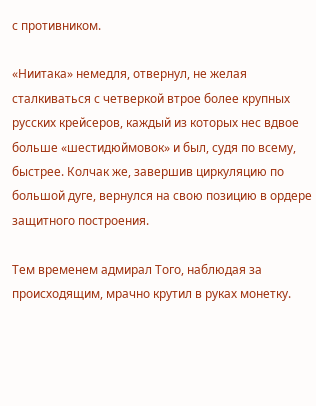с противником.

«Ниитака» немедля, отвернул, не желая сталкиваться с четверкой втрое более крупных русских крейсеров, каждый из которых нес вдвое больше «шестидюймовок» и был, судя по всему, быстрее. Колчак же, завершив циркуляцию по большой дуге, вернулся на свою позицию в ордере защитного построения.

Тем временем адмирал Того, наблюдая за происходящим, мрачно крутил в руках монетку.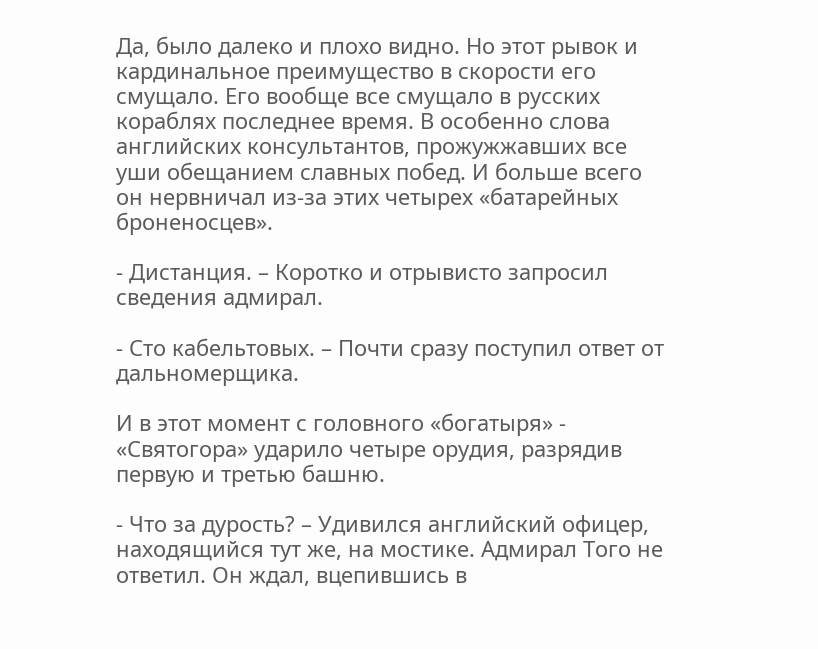Да, было далеко и плохо видно. Но этот рывок и кардинальное преимущество в скорости его смущало. Его вообще все смущало в русских кораблях последнее время. В особенно слова английских консультантов, прожужжавших все уши обещанием славных побед. И больше всего он нервничал из-за этих четырех «батарейных броненосцев».

- Дистанция. – Коротко и отрывисто запросил сведения адмирал.

- Сто кабельтовых. – Почти сразу поступил ответ от дальномерщика.

И в этот момент с головного «богатыря» - «Святогора» ударило четыре орудия, разрядив первую и третью башню.

- Что за дурость? – Удивился английский офицер, находящийся тут же, на мостике. Адмирал Того не ответил. Он ждал, вцепившись в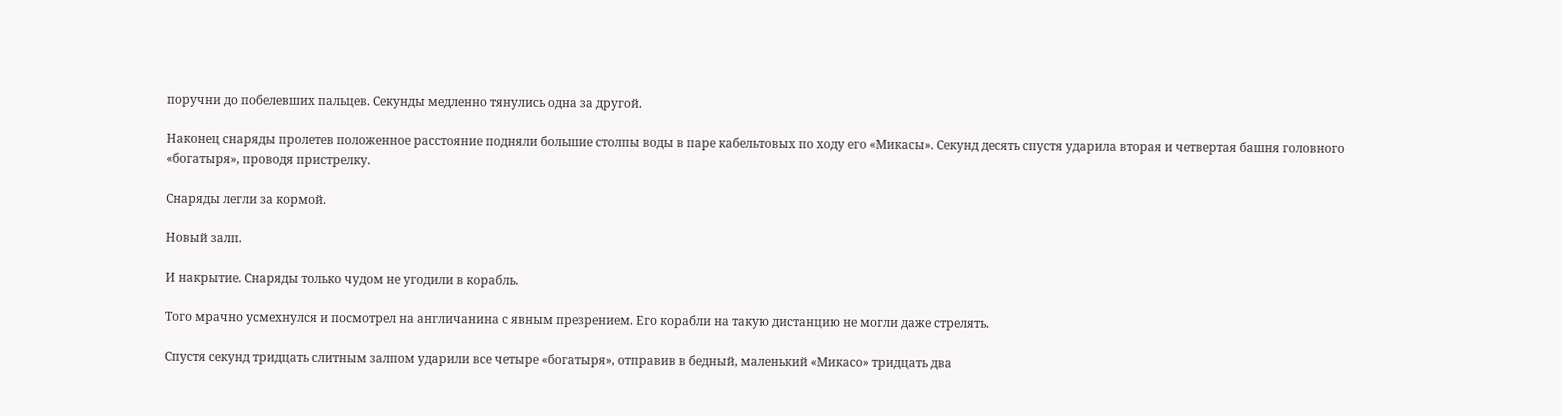поручни до побелевших пальцев. Секунды медленно тянулись одна за другой.

Наконец снаряды пролетев положенное расстояние подняли большие столпы воды в паре кабельтовых по ходу его «Микасы». Секунд десять спустя ударила вторая и четвертая башня головного «богатыря», проводя пристрелку.

Снаряды легли за кормой.

Новый залп.

И накрытие. Снаряды только чудом не угодили в корабль.

Того мрачно усмехнулся и посмотрел на англичанина с явным презрением. Его корабли на такую дистанцию не могли даже стрелять.

Спустя секунд тридцать слитным залпом ударили все четыре «богатыря», отправив в бедный, маленький «Микасо» тридцать два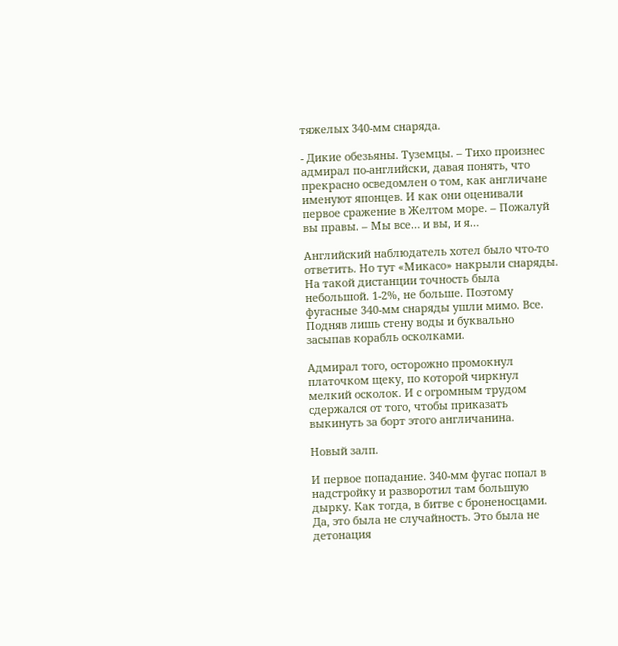тяжелых 340-мм снаряда.

- Дикие обезьяны. Туземцы. – Тихо произнес адмирал по-английски, давая понять, что прекрасно осведомлен о том, как англичане именуют японцев. И как они оценивали первое сражение в Желтом море. – Пожалуй вы правы. – Мы все… и вы, и я…

Английский наблюдатель хотел было что-то ответить. Но тут «Микасо» накрыли снаряды. На такой дистанции точность была небольшой. 1-2%, не больше. Поэтому фугасные 340-мм снаряды ушли мимо. Все. Подняв лишь стену воды и буквально засыпав корабль осколками.

Адмирал того, осторожно промокнул платочком щеку, по которой чиркнул мелкий осколок. И с огромным трудом сдержался от того, чтобы приказать выкинуть за борт этого англичанина.

Новый залп.

И первое попадание. 340-мм фугас попал в надстройку и разворотил там большую дырку. Как тогда, в битве с броненосцами. Да, это была не случайность. Это была не детонация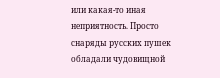или какая-то иная неприятность. Просто снаряды русских пушек обладали чудовищной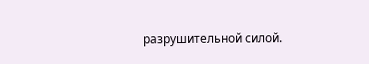разрушительной силой.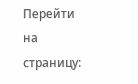Перейти на страницу: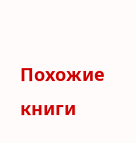Похожие книги